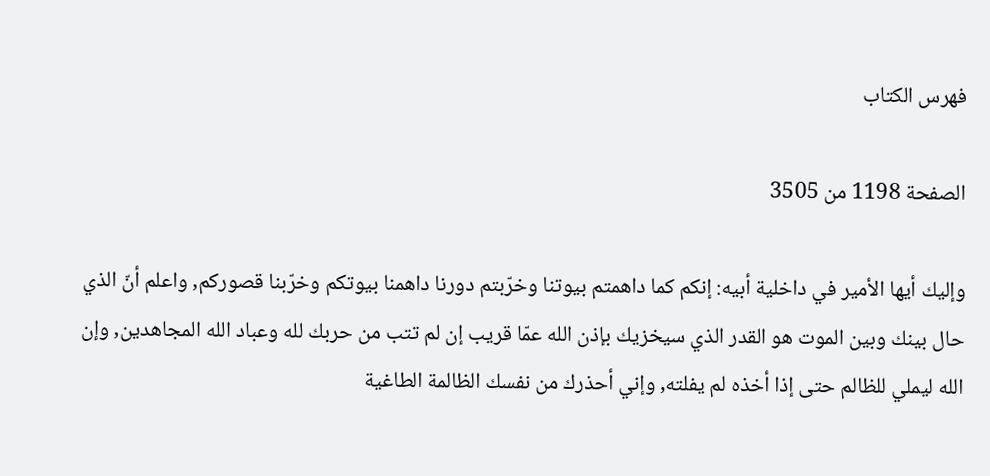فهرس الكتاب

الصفحة 1198 من 3505

وإليك أيها الأمير في داخلية أبيه: إنكم كما داهمتم بيوتنا وخرّبتم دورنا داهمنا بيوتكم وخرّبنا قصوركم, واعلم أنّ الذي حال بينك وبين الموت هو القدر الذي سيخزيك بإذن الله عمّا قريب إن لم تتب من حربك لله وعباد الله المجاهدين, وإن الله ليملي للظالم حتى إذا أخذه لم يفلته, وإني أحذرك من نفسك الظالمة الطاغية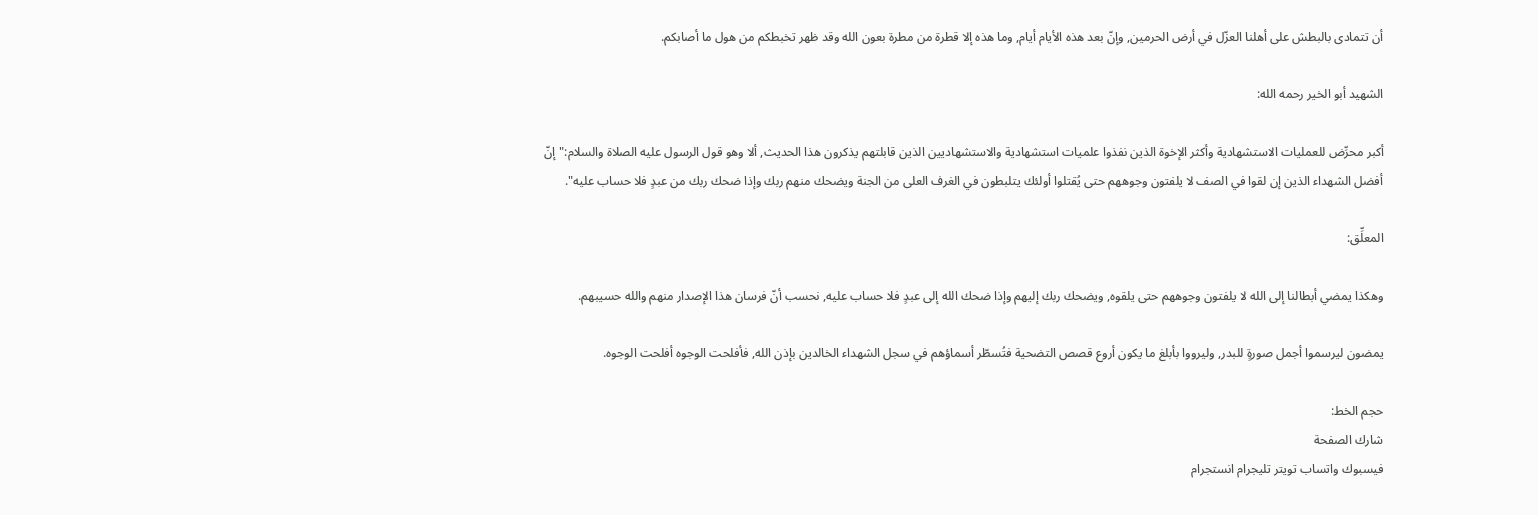أن تتمادى بالبطش على أهلنا العزّل في أرض الحرمين, وإنّ بعد هذه الأيام أيام, وما هذه إلا قطرة من مطرة بعون الله وقد ظهر تخبطكم من هول ما أصابكم.

الشهيد أبو الخير رحمه الله:

أكبر محرِّض للعمليات الاستشهادية وأكثر الإخوة الذين نفذوا علميات استشهادية والاستشهاديين الذين قابلتهم يذكرون هذا الحديث, ألا وهو قول الرسول عليه الصلاة والسلام:"إنّ أفضل الشهداء الذين إن لقوا في الصف لا يلفتون وجوههم حتى يُقتلوا أولئك يتلبطون في الغرف العلى من الجنة ويضحك منهم ربك وإذا ضحك ربك من عبدٍ فلا حساب عليه".

المعلِّق:

وهكذا يمضي أبطالنا إلى الله لا يلفتون وجوههم حتى يلقوه, ويضحك ربك إليهم وإذا ضحك الله إلى عبدٍ فلا حساب عليه, نحسب أنّ فرسان هذا الإصدار منهم والله حسيبهم.

يمضون ليرسموا أجمل صورةٍ للبدر, وليرووا بأبلغ ما يكون أروع قصص التضحية فتُسطّر أسماؤهم في سجل الشهداء الخالدين بإذن الله, فأفلحت الوجوه أفلحت الوجوه.

حجم الخط:
شارك الصفحة
فيسبوك واتساب تويتر تليجرام انستجرام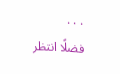. . .
فضلًا انتظر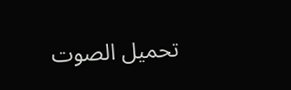تحميل الصوت